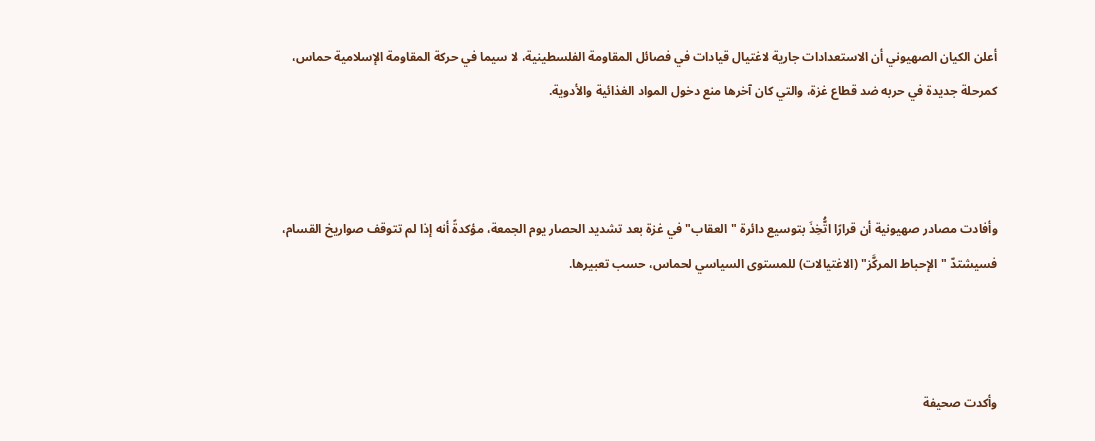أعلن الكيان الصهيوني أن الاستعدادات جارية لاغتيال قيادات في فصائل المقاومة الفلسطينية، لا سيما في حركة المقاومة الإسلامية حماس، كمرحلة جديدة في حربه ضد قطاع غزة، والتي كان آخرها منع دخول المواد الغذائية والأدوية.



وأفادت مصادر صهيونية أن قرارًا اتُّخِذَ بتوسيع دائرة "العقاب" في غزة بعد تشديد الحصار يوم الجمعة، مؤكدةً أنه إذا لم تتوقف صواريخ القسام، فسيشتدّ "الإحباط المركَّز" (الاغتيالات) للمستوى السياسي لحماس، حسب تعبيرها.



وأكدت صحيفة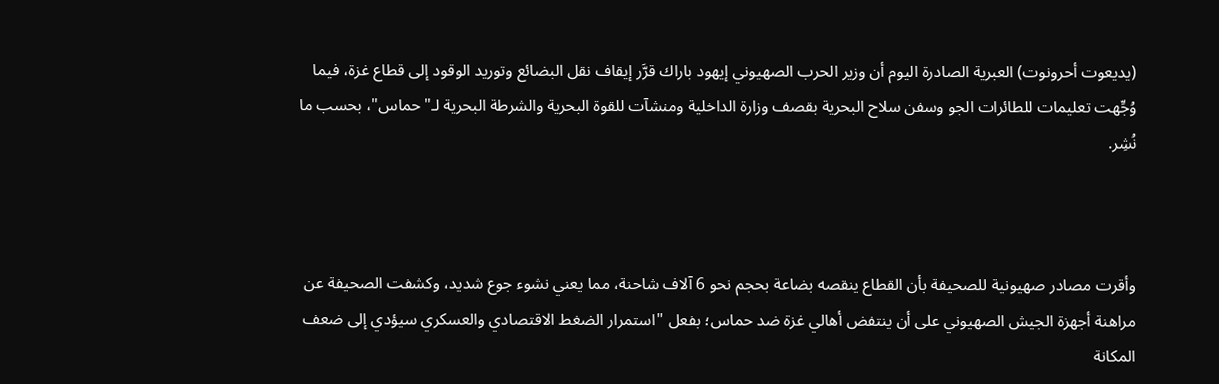(يديعوت أحرونوت) العبرية الصادرة اليوم أن وزير الحرب الصهيوني إيهود باراك قرَّر إيقاف نقل البضائع وتوريد الوقود إلى قطاع غزة، فيما وُجِّهت تعليمات للطائرات الجو وسفن سلاح البحرية بقصف وزارة الداخلية ومنشآت للقوة البحرية والشرطة البحرية لـ"حماس"، بحسب ما نُشِر.



وأقرت مصادر صهيونية للصحيفة بأن القطاع ينقصه بضاعة بحجم نحو 6 آلاف شاحنة، مما يعني نشوء جوع شديد، وكشفت الصحيفة عن مراهنة أجهزة الجيش الصهيوني على أن ينتفض أهالي غزة ضد حماس؛ بفعل "استمرار الضغط الاقتصادي والعسكري سيؤدي إلى ضعف المكانة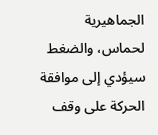الجماهيرية لحماس، والضغط سيؤدي إلى موافقة الحركة على وقف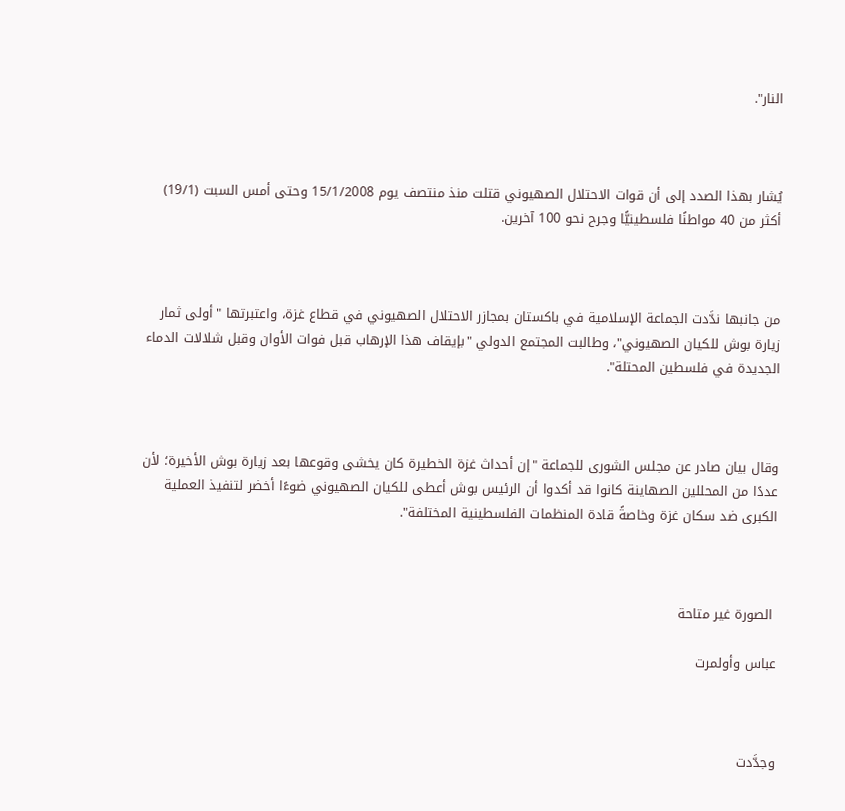النار".



يُشار بهذا الصدد إلى أن قوات الاحتلال الصهيوني قتلت منذ منتصف يوم 15/1/2008 وحتى أمس السبت (19/1) أكثر من 40 مواطنًا فلسطينيًّا وجرح نحو 100 آخرين.



من جانبها ندَّدت الجماعة الإسلامية في باكستان بمجازر الاحتلال الصهيوني في قطاع غزة، واعتبرتها "أولى ثمار زيارة بوش للكيان الصهيوني"، وطالبت المجتمع الدولي "بإيقاف هذا الإرهاب قبل فوات الأوان وقبل شلالات الدماء الجديدة في فلسطين المحتلة".



وقال بيان صادر عن مجلس الشورى للجماعة "إن أحداث غزة الخطيرة كان يخشى وقوعها بعد زيارة بوش الأخيرة؛ لأن عددًا من المحللين الصهاينة كانوا قد أكدوا أن الرئيس بوش أعطى للكيان الصهيوني ضوءًا أخضر لتنفيذ العملية الكبرى ضد سكان غزة وخاصةً قادة المنظمات الفلسطينية المختلفة".



 الصورة غير متاحة

عباس وأولمرت



وجدَّدت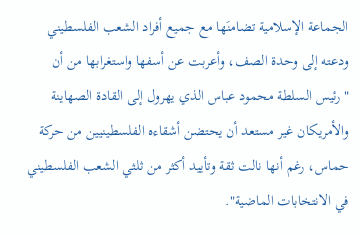الجماعة الإسلامية تضامنَها مع جميع أفراد الشعب الفلسطيني ودعته إلى وحدة الصف، وأعربت عن أسفها واستغرابها من أن "رئيس السلطة محمود عباس الذي يهرول إلى القادة الصهاينة والأمريكان غير مستعد أن يحتضن أشقاءه الفلسطينيين من حركة حماس، رغم أنها نالت ثقة وتأييد أكثر من ثلثي الشعب الفلسطيني في الانتخابات الماضية".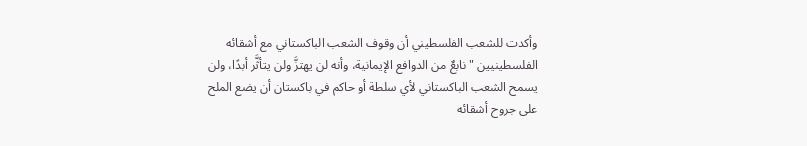وأكدت للشعب الفلسطيني أن وقوف الشعب الباكستاني مع أشقائه الفلسطينيين "نابعٌ من الدوافع الإيمانية، وأنه لن يهتزَّ ولن يتأثَّر أبدًا، ولن يسمح الشعب الباكستاني لأي سلطة أو حاكم في باكستان أن يضع الملح على جروح أشقائه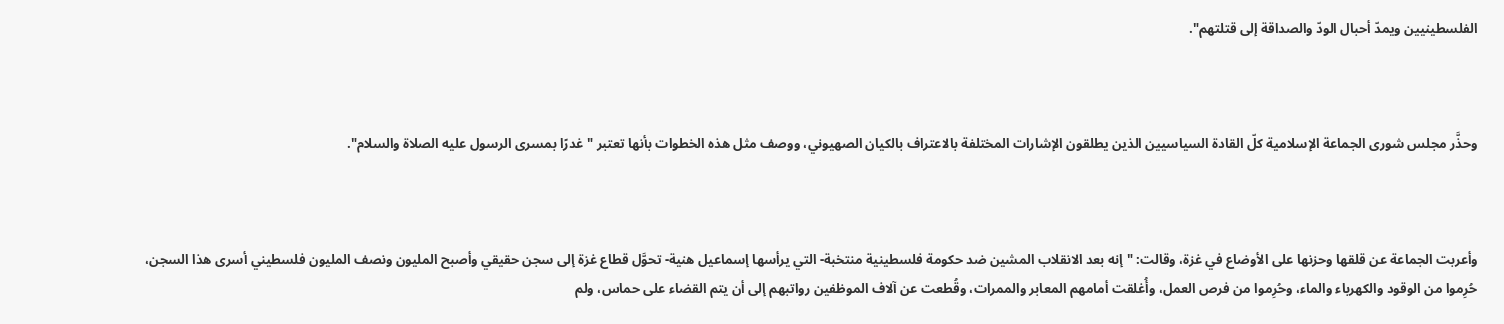الفلسطينيين ويمدّ أحبال الودّ والصداقة إلى قتلتهم".



وحذَّر مجلس شورى الجماعة الإسلامية كلّ القادة السياسيين الذين يطلقون الإشارات المختلفة بالاعتراف بالكيان الصهيوني، ووصف مثل هذه الخطوات بأنها تعتبر "غدرًا بمسرى الرسول عليه الصلاة والسلام".



وأعربت الجماعة عن قلقها وحزنها على الأوضاع في غزة، وقالت: "إنه بعد الانقلاب المشين ضد حكومة فلسطينية منتخبة- التي يرأسها إسماعيل هنية- تحوَّل قطاع غزة إلى سجن حقيقي وأصبح المليون ونصف المليون فلسطيني أسرى هذا السجن، حُرِموا من الوقود والكهرباء والماء، وحُرِموا من فرص العمل، وأُغلقت أمامهم المعابر والممرات، وقُطعت عن آلاف الموظفين رواتبهم إلى أن يتم القضاء على حماس، ولم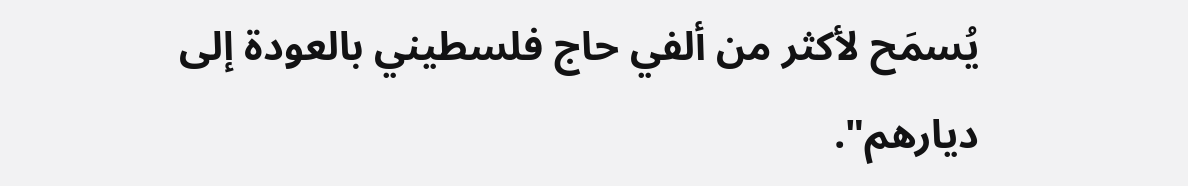يُسمَح لأكثر من ألفي حاج فلسطيني بالعودة إلى ديارهم".